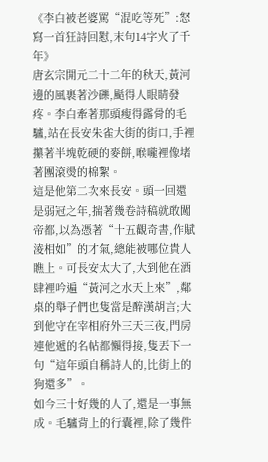《李白被老婆罵“混吃等死”:怒寫一首狂詩回懟,末句14字火了千年》
唐玄宗開元二十二年的秋天,黃河邊的風裹著沙礫,颳得人眼睛發疼。李白牽著那頭瘦得露骨的毛驢,站在長安朱雀大街的街口,手裡攥著半塊乾硬的麥餅,喉嚨裡像堵著團滾燙的棉絮。
這是他第二次來長安。頭一回還是弱冠之年,揣著幾卷詩稿就敢闖帝都,以為憑著“十五觀奇書,作賦淩相如”的才氣,總能被哪位貴人瞧上。可長安太大了,大到他在酒肆裡吟遍“黃河之水天上來”,鄰桌的舉子們也隻當是醉漢胡言;大到他守在宰相府外三天三夜,門房連他遞的名帖都懶得接,隻丟下一句“這年頭自稱詩人的,比街上的狗還多”。
如今三十好幾的人了,還是一事無成。毛驢背上的行囊裡,除了幾件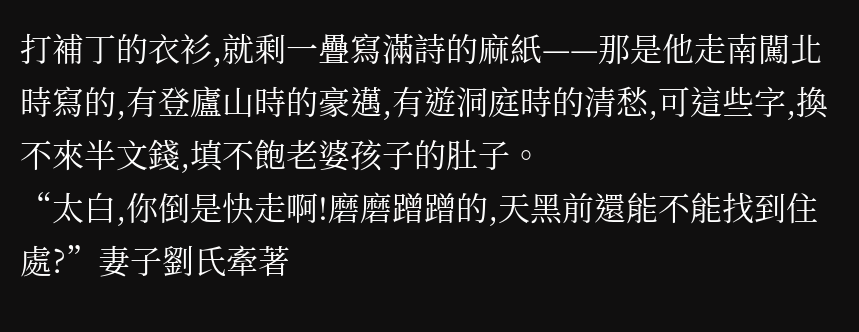打補丁的衣衫,就剩一疊寫滿詩的麻紙——那是他走南闖北時寫的,有登廬山時的豪邁,有遊洞庭時的清愁,可這些字,換不來半文錢,填不飽老婆孩子的肚子。
“太白,你倒是快走啊!磨磨蹭蹭的,天黑前還能不能找到住處?”妻子劉氏牽著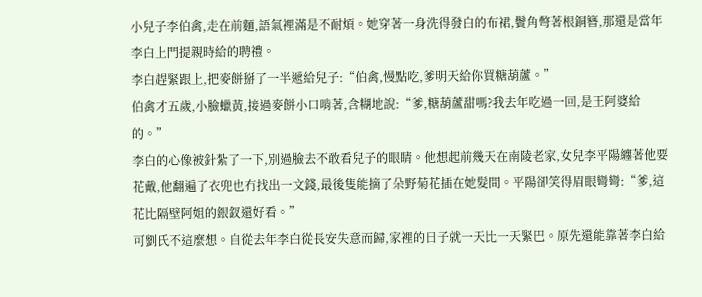小兒子李伯禽,走在前麵,語氣裡滿是不耐煩。她穿著一身洗得發白的布裙,鬢角彆著根銅簪,那還是當年李白上門提親時給的聘禮。
李白趕緊跟上,把麥餅掰了一半遞給兒子:“伯禽,慢點吃,爹明天給你買糖葫蘆。”
伯禽才五歲,小臉蠟黃,接過麥餅小口啃著,含糊地說:“爹,糖葫蘆甜嗎?我去年吃過一回,是王阿婆給的。”
李白的心像被針紮了一下,別過臉去不敢看兒子的眼睛。他想起前幾天在南陵老家,女兒李平陽纏著他要花戴,他翻遍了衣兜也冇找出一文錢,最後隻能摘了朵野菊花插在她髮間。平陽卻笑得眉眼彎彎:“爹,這花比隔壁阿姐的銀釵還好看。”
可劉氏不這麼想。自從去年李白從長安失意而歸,家裡的日子就一天比一天緊巴。原先還能靠著李白給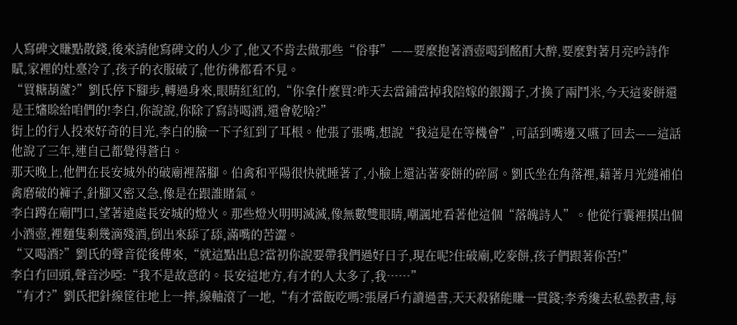人寫碑文賺點散錢,後來請他寫碑文的人少了,他又不肯去做那些“俗事”——要麼抱著酒壺喝到酩酊大醉,要麼對著月亮吟詩作賦,家裡的灶臺冷了,孩子的衣服破了,他彷彿都看不見。
“買糖葫蘆?”劉氏停下腳步,轉過身來,眼睛紅紅的,“你拿什麼買?昨天去當鋪當掉我陪嫁的銀鐲子,才換了兩鬥米,今天這麥餅還是王嬸賒給咱們的!李白,你說說,你除了寫詩喝酒,還會乾啥?”
街上的行人投來好奇的目光,李白的臉一下子紅到了耳根。他張了張嘴,想說“我這是在等機會”,可話到嘴邊又嚥了回去——這話他說了三年,連自己都覺得蒼白。
那天晚上,他們在長安城外的破廟裡落腳。伯禽和平陽很快就睡著了,小臉上還沾著麥餅的碎屑。劉氏坐在角落裡,藉著月光縫補伯禽磨破的褲子,針腳又密又急,像是在跟誰賭氣。
李白蹲在廟門口,望著遠處長安城的燈火。那些燈火明明滅滅,像無數雙眼睛,嘲諷地看著他這個“落魄詩人”。他從行囊裡摸出個小酒壺,裡麵隻剩幾滴殘酒,倒出來舔了舔,滿嘴的苦澀。
“又喝酒?”劉氏的聲音從後傳來,“就這點出息?當初你說要帶我們過好日子,現在呢?住破廟,吃麥餅,孩子們跟著你苦!”
李白冇回頭,聲音沙啞:“我不是故意的。長安這地方,有才的人太多了,我……”
“有才?”劉氏把針線筐往地上一摔,線軸滾了一地,“有才當飯吃嗎?張屠戶冇讀過書,天天殺豬能賺一貫錢;李秀纔去私塾教書,每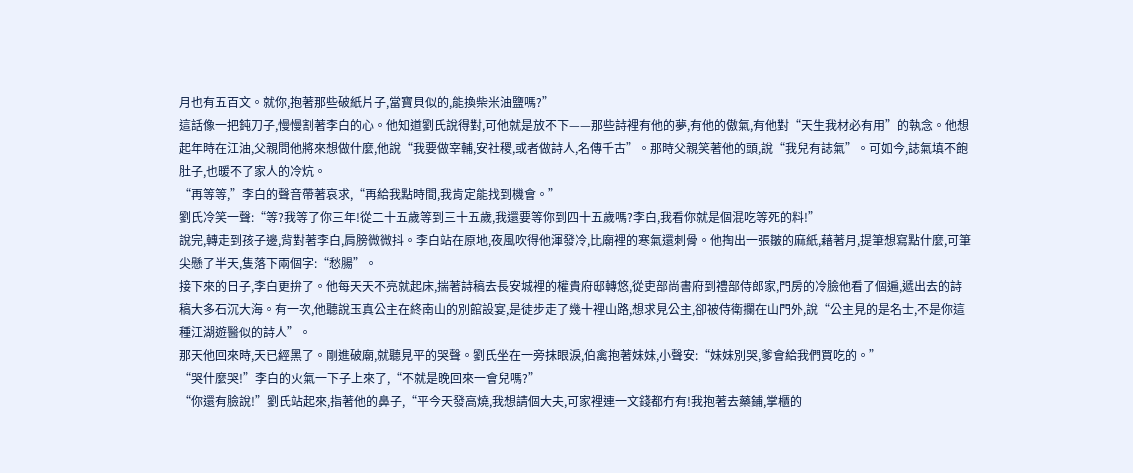月也有五百文。就你,抱著那些破紙片子,當寶貝似的,能換柴米油鹽嗎?”
這話像一把鈍刀子,慢慢割著李白的心。他知道劉氏說得對,可他就是放不下——那些詩裡有他的夢,有他的傲氣,有他對“天生我材必有用”的執念。他想起年時在江油,父親問他將來想做什麼,他說“我要做宰輔,安社稷,或者做詩人,名傳千古”。那時父親笑著他的頭,說“我兒有誌氣”。可如今,誌氣填不飽肚子,也暖不了家人的冷炕。
“再等等,”李白的聲音帶著哀求,“再給我點時間,我肯定能找到機會。”
劉氏冷笑一聲:“等?我等了你三年!從二十五歲等到三十五歲,我還要等你到四十五歲嗎?李白,我看你就是個混吃等死的料!”
說完,轉走到孩子邊,背對著李白,肩膀微微抖。李白站在原地,夜風吹得他渾發冷,比廟裡的寒氣還刺骨。他掏出一張皺的麻紙,藉著月,提筆想寫點什麼,可筆尖懸了半天,隻落下兩個字:“愁腸”。
接下來的日子,李白更拚了。他每天天不亮就起床,揣著詩稿去長安城裡的權貴府邸轉悠,從吏部尚書府到禮部侍郎家,門房的冷臉他看了個遍,遞出去的詩稿大多石沉大海。有一次,他聽說玉真公主在終南山的別館設宴,是徒步走了幾十裡山路,想求見公主,卻被侍衛攔在山門外,說“公主見的是名士,不是你這種江湖遊醫似的詩人”。
那天他回來時,天已經黑了。剛進破廟,就聽見平的哭聲。劉氏坐在一旁抹眼淚,伯禽抱著妹妹,小聲安:“妹妹別哭,爹會給我們買吃的。”
“哭什麼哭!”李白的火氣一下子上來了,“不就是晚回來一會兒嗎?”
“你還有臉說!”劉氏站起來,指著他的鼻子,“平今天發高燒,我想請個大夫,可家裡連一文錢都冇有!我抱著去藥鋪,掌櫃的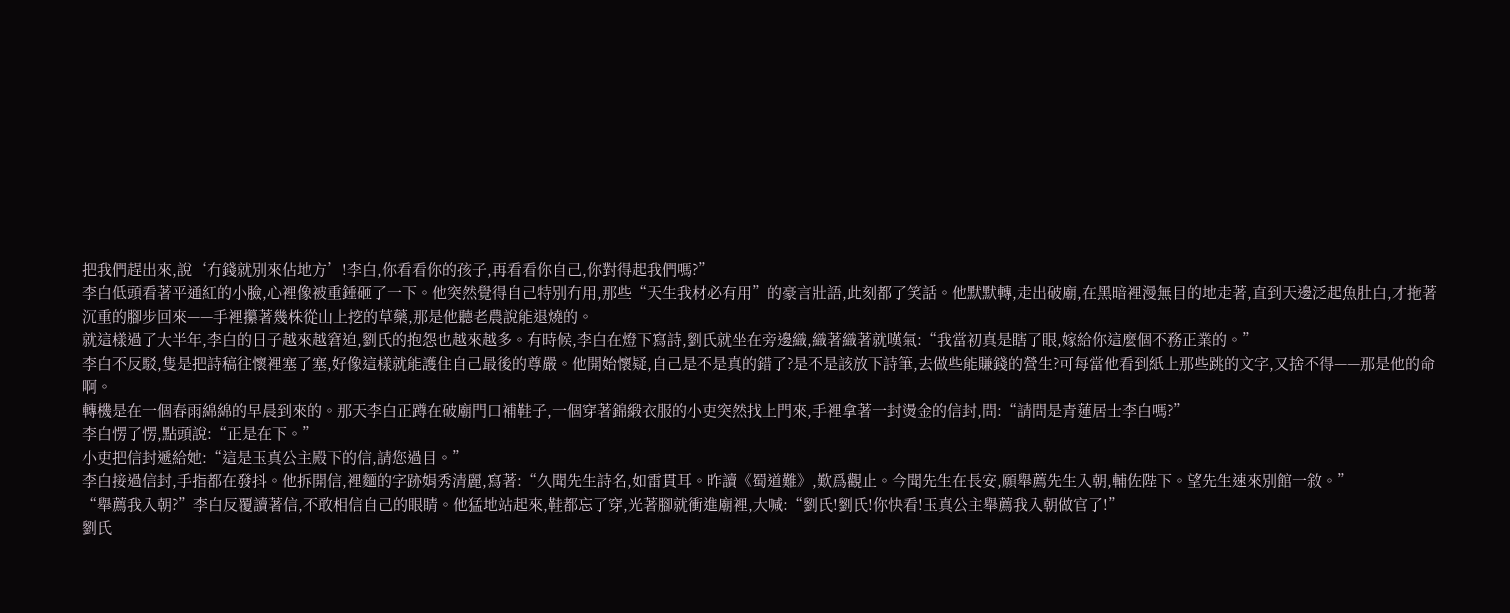把我們趕出來,說‘冇錢就別來佔地方’!李白,你看看你的孩子,再看看你自己,你對得起我們嗎?”
李白低頭看著平通紅的小臉,心裡像被重錘砸了一下。他突然覺得自己特別冇用,那些“天生我材必有用”的豪言壯語,此刻都了笑話。他默默轉,走出破廟,在黑暗裡漫無目的地走著,直到天邊泛起魚肚白,才拖著沉重的腳步回來——手裡攥著幾株從山上挖的草藥,那是他聽老農說能退燒的。
就這樣過了大半年,李白的日子越來越窘迫,劉氏的抱怨也越來越多。有時候,李白在燈下寫詩,劉氏就坐在旁邊織,織著織著就嘆氣:“我當初真是瞎了眼,嫁給你這麼個不務正業的。”
李白不反駁,隻是把詩稿往懷裡塞了塞,好像這樣就能護住自己最後的尊嚴。他開始懷疑,自己是不是真的錯了?是不是該放下詩筆,去做些能賺錢的營生?可每當他看到紙上那些跳的文字,又捨不得——那是他的命啊。
轉機是在一個春雨綿綿的早晨到來的。那天李白正蹲在破廟門口補鞋子,一個穿著錦緞衣服的小吏突然找上門來,手裡拿著一封燙金的信封,問:“請問是青蓮居士李白嗎?”
李白愣了愣,點頭說:“正是在下。”
小吏把信封遞給她:“這是玉真公主殿下的信,請您過目。”
李白接過信封,手指都在發抖。他拆開信,裡麵的字跡娟秀清麗,寫著:“久聞先生詩名,如雷貫耳。昨讀《蜀道難》,歎爲觀止。今聞先生在長安,願舉薦先生入朝,輔佐陛下。望先生速來別館一敘。”
“舉薦我入朝?”李白反覆讀著信,不敢相信自己的眼睛。他猛地站起來,鞋都忘了穿,光著腳就衝進廟裡,大喊:“劉氏!劉氏!你快看!玉真公主舉薦我入朝做官了!”
劉氏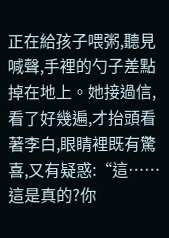正在給孩子喂粥,聽見喊聲,手裡的勺子差點掉在地上。她接過信,看了好幾遍,才抬頭看著李白,眼睛裡既有驚喜,又有疑惑:“這……這是真的?你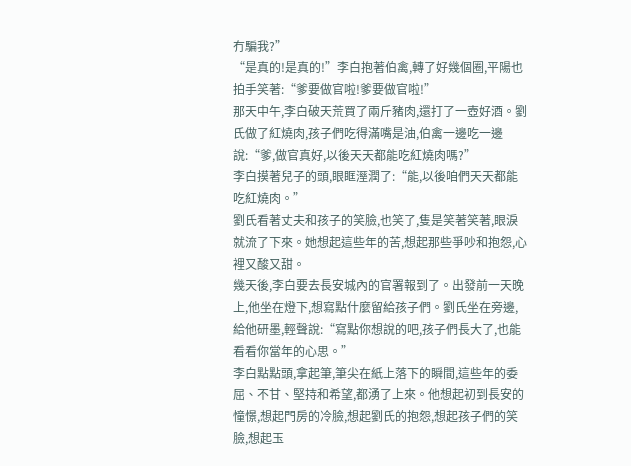冇騙我?”
“是真的!是真的!”李白抱著伯禽,轉了好幾個圈,平陽也拍手笑著:“爹要做官啦!爹要做官啦!”
那天中午,李白破天荒買了兩斤豬肉,還打了一壺好酒。劉氏做了紅燒肉,孩子們吃得滿嘴是油,伯禽一邊吃一邊說:“爹,做官真好,以後天天都能吃紅燒肉嗎?”
李白摸著兒子的頭,眼眶溼潤了:“能,以後咱們天天都能吃紅燒肉。”
劉氏看著丈夫和孩子的笑臉,也笑了,隻是笑著笑著,眼淚就流了下來。她想起這些年的苦,想起那些爭吵和抱怨,心裡又酸又甜。
幾天後,李白要去長安城內的官署報到了。出發前一天晚上,他坐在燈下,想寫點什麼留給孩子們。劉氏坐在旁邊,給他研墨,輕聲說:“寫點你想說的吧,孩子們長大了,也能看看你當年的心思。”
李白點點頭,拿起筆,筆尖在紙上落下的瞬間,這些年的委屈、不甘、堅持和希望,都湧了上來。他想起初到長安的憧憬,想起門房的冷臉,想起劉氏的抱怨,想起孩子們的笑臉,想起玉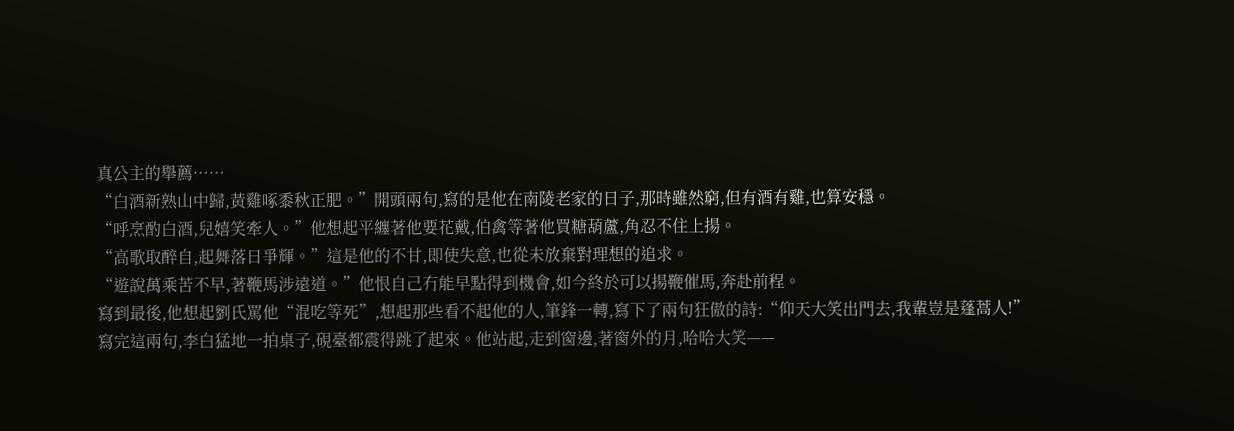真公主的舉薦……
“白酒新熟山中歸,黃雞啄黍秋正肥。”開頭兩句,寫的是他在南陵老家的日子,那時雖然窮,但有酒有雞,也算安穩。
“呼烹酌白酒,兒嬉笑牽人。”他想起平纏著他要花戴,伯禽等著他買糖葫蘆,角忍不住上揚。
“高歌取醉自,起舞落日爭輝。”這是他的不甘,即使失意,也從未放棄對理想的追求。
“遊說萬乘苦不早,著鞭馬涉遠道。”他恨自己冇能早點得到機會,如今終於可以揚鞭催馬,奔赴前程。
寫到最後,他想起劉氏罵他“混吃等死”,想起那些看不起他的人,筆鋒一轉,寫下了兩句狂傲的詩:“仰天大笑出門去,我輩豈是蓬蒿人!”
寫完這兩句,李白猛地一拍桌子,硯臺都震得跳了起來。他站起,走到窗邊,著窗外的月,哈哈大笑——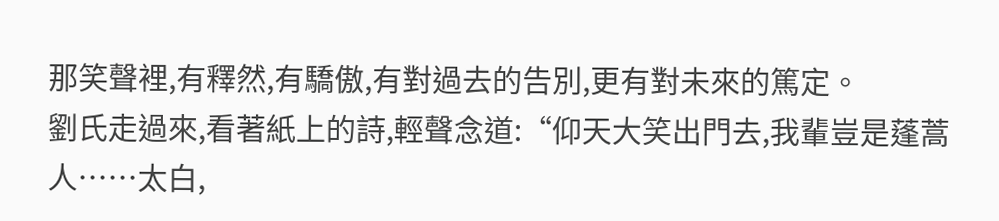那笑聲裡,有釋然,有驕傲,有對過去的告別,更有對未來的篤定。
劉氏走過來,看著紙上的詩,輕聲念道:“仰天大笑出門去,我輩豈是蓬蒿人……太白,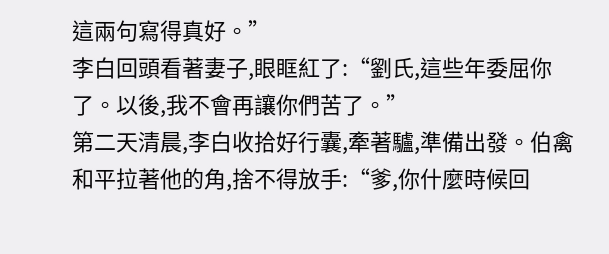這兩句寫得真好。”
李白回頭看著妻子,眼眶紅了:“劉氏,這些年委屈你了。以後,我不會再讓你們苦了。”
第二天清晨,李白收拾好行囊,牽著驢,準備出發。伯禽和平拉著他的角,捨不得放手:“爹,你什麼時候回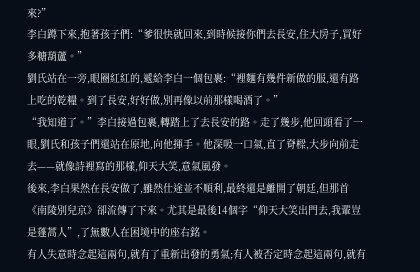來?”
李白蹲下來,抱著孩子們:“爹很快就回來,到時候接你們去長安,住大房子,買好多糖葫蘆。”
劉氏站在一旁,眼圈紅紅的,遞給李白一個包裹:“裡麵有幾件新做的服,還有路上吃的乾糧。到了長安,好好做,別再像以前那樣喝酒了。”
“我知道了。”李白接過包裹,轉踏上了去長安的路。走了幾步,他回頭看了一眼,劉氏和孩子們還站在原地,向他揮手。他深吸一口氣,直了脊樑,大步向前走去——就像詩裡寫的那樣,仰天大笑,意氣風發。
後來,李白果然在長安做了,雖然仕途並不順利,最終還是離開了朝廷,但那首《南陵別兒京》卻流傳了下來。尤其是最後14個字“仰天大笑出門去,我輩豈是蓬蒿人”,了無數人在困境中的座右銘。
有人失意時念起這兩句,就有了重新出發的勇氣;有人被否定時念起這兩句,就有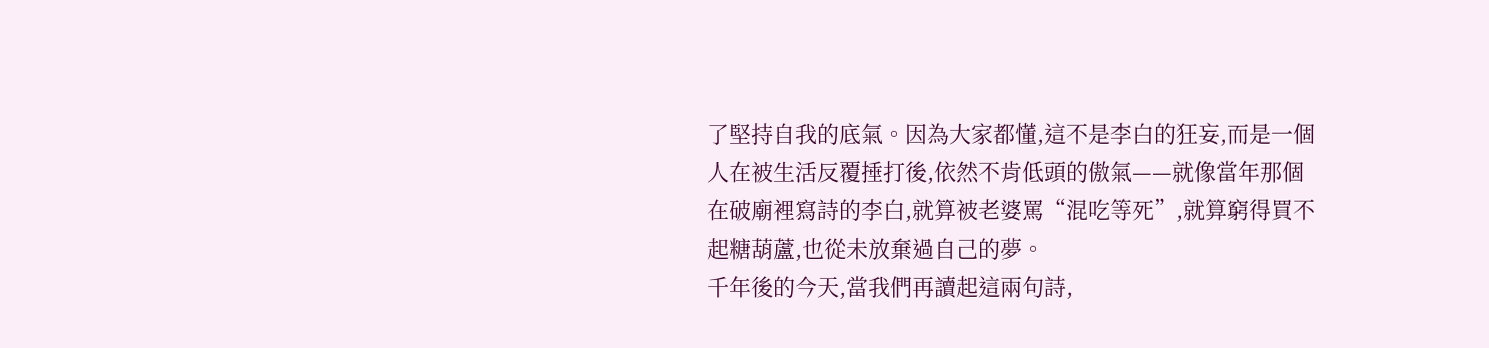了堅持自我的底氣。因為大家都懂,這不是李白的狂妄,而是一個人在被生活反覆捶打後,依然不肯低頭的傲氣——就像當年那個在破廟裡寫詩的李白,就算被老婆罵“混吃等死”,就算窮得買不起糖葫蘆,也從未放棄過自己的夢。
千年後的今天,當我們再讀起這兩句詩,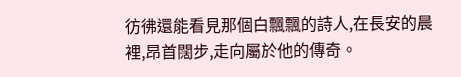彷彿還能看見那個白飄飄的詩人,在長安的晨裡,昂首闊步,走向屬於他的傳奇。